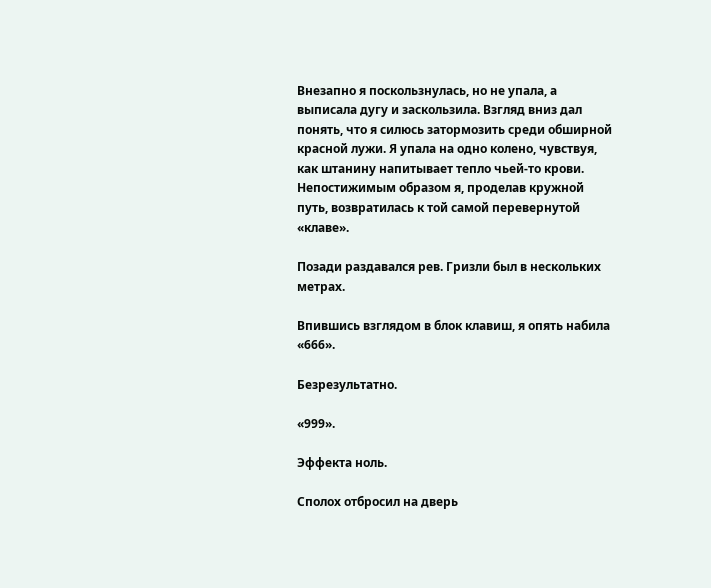Внезапно я поскользнулась, но не упала, а выписала дугу и заскользила. Взгляд вниз дал понять, что я силюсь затормозить среди обширной красной лужи. Я упала на одно колено, чувствуя, как штанину напитывает тепло чьей-то крови. Непостижимым образом я, проделав кружной путь, возвратилась к той самой перевернутой «клаве».

Позади раздавался рев. Гризли был в нескольких метрах.

Впившись взглядом в блок клавиш, я опять набила «666».

Безрезультатно.

«999».

Эффекта ноль.

Сполох отбросил на дверь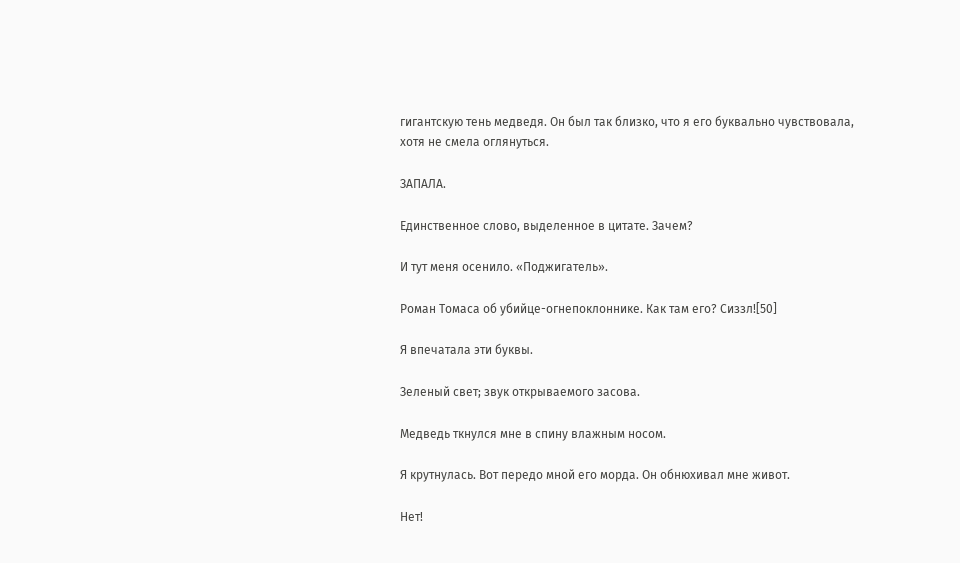гигантскую тень медведя. Он был так близко, что я его буквально чувствовала, хотя не смела оглянуться.

ЗАПАЛА.

Единственное слово, выделенное в цитате. Зачем?

И тут меня осенило. «Поджигатель».

Роман Томаса об убийце-огнепоклоннике. Как там его? Сиззл![50]

Я впечатала эти буквы.

Зеленый свет; звук открываемого засова.

Медведь ткнулся мне в спину влажным носом.

Я крутнулась. Вот передо мной его морда. Он обнюхивал мне живот.

Нет!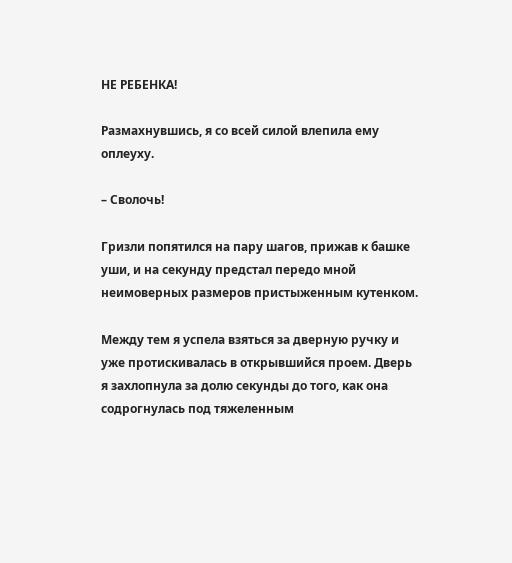НЕ РЕБЕНКА!

Размахнувшись, я со всей силой влепила ему оплеуху.

– Сволочь!

Гризли попятился на пару шагов, прижав к башке уши, и на секунду предстал передо мной неимоверных размеров пристыженным кутенком.

Между тем я успела взяться за дверную ручку и уже протискивалась в открывшийся проем. Дверь я захлопнула за долю секунды до того, как она содрогнулась под тяжеленным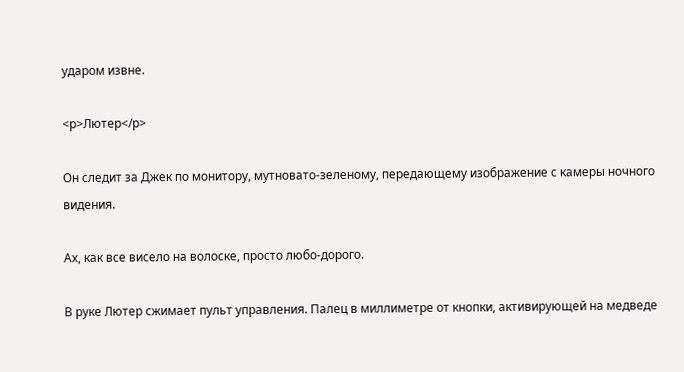ударом извне.

<p>Лютер</p>

Он следит за Джек по монитору, мутновато-зеленому, передающему изображение с камеры ночного видения.

Ах, как все висело на волоске, просто любо-дорого.

В руке Лютер сжимает пульт управления. Палец в миллиметре от кнопки, активирующей на медведе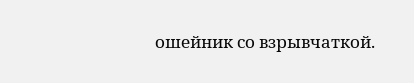ошейник со взрывчаткой.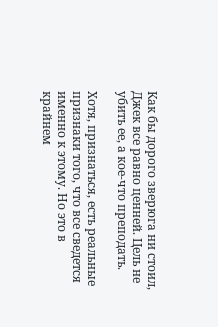Как бы дорого зверюга ни стоил, Джек все равно ценней. Цель не убить ее, а кое-что преподать.

Хотя, признаться, есть реальные признаки того, что все сведется именно к этому. Но это в крайнем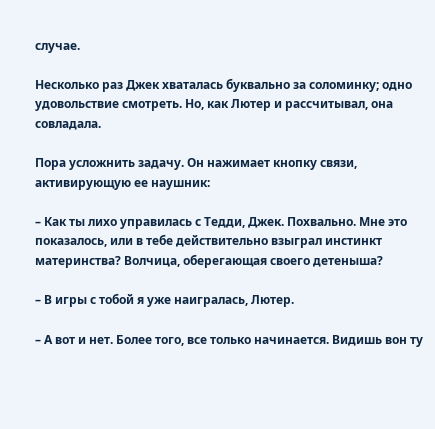случае.

Несколько раз Джек хваталась буквально за соломинку; одно удовольствие смотреть. Но, как Лютер и рассчитывал, она совладала.

Пора усложнить задачу. Он нажимает кнопку связи, активирующую ее наушник:

– Как ты лихо управилась с Тедди, Джек. Похвально. Мне это показалось, или в тебе действительно взыграл инстинкт материнства? Волчица, оберегающая своего детеныша?

– В игры с тобой я уже наигралась, Лютер.

– А вот и нет. Более того, все только начинается. Видишь вон ту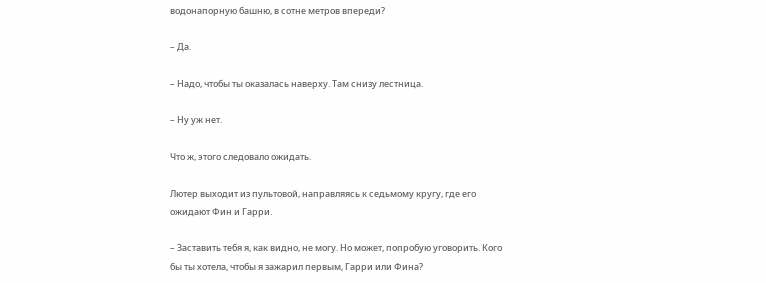водонапорную башню, в сотне метров впереди?

– Да.

– Надо, чтобы ты оказалась наверху. Там снизу лестница.

– Ну уж нет.

Что ж, этого следовало ожидать.

Лютер выходит из пультовой, направляясь к седьмому кругу, где его ожидают Фин и Гарри.

– Заставить тебя я, как видно, не могу. Но может, попробую уговорить. Кого бы ты хотела, чтобы я зажарил первым, Гарри или Фина?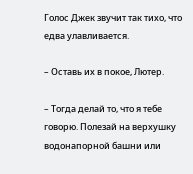Голос Джек звучит так тихо, что едва улавливается.

– Оставь их в покое, Лютер.

– Тогда делай то, что я тебе говорю. Полезай на верхушку водонапорной башни или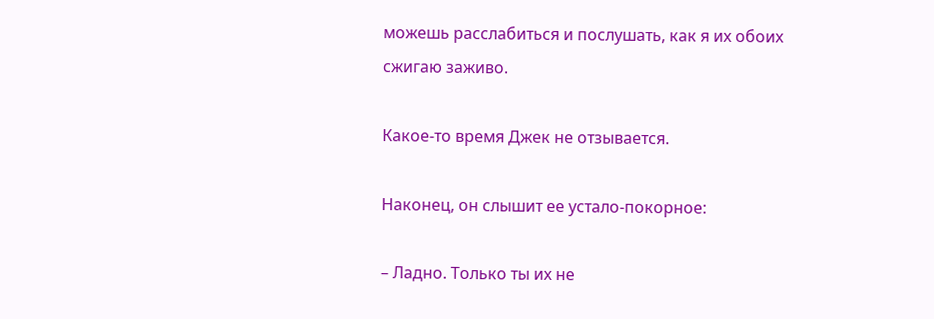можешь расслабиться и послушать, как я их обоих сжигаю заживо.

Какое-то время Джек не отзывается.

Наконец, он слышит ее устало-покорное:

– Ладно. Только ты их не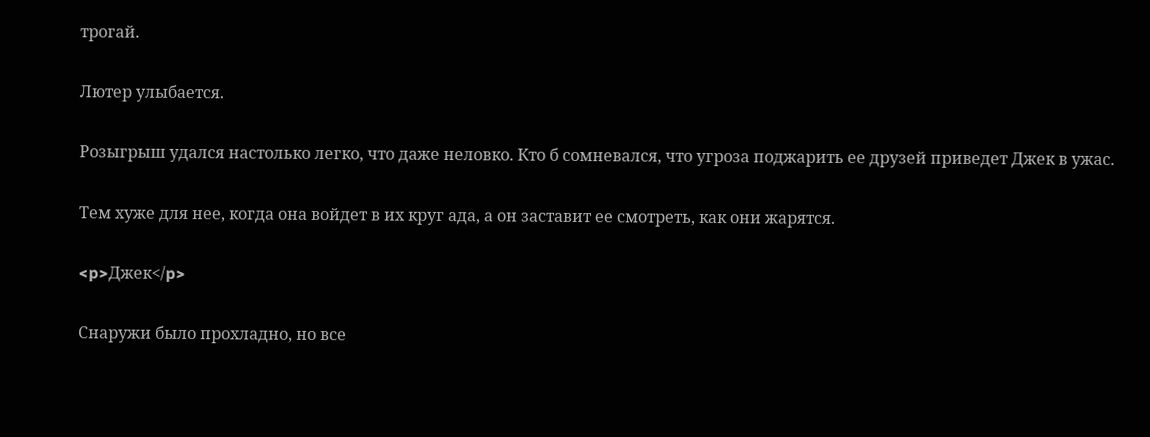трогай.

Лютер улыбается.

Розыгрыш удался настолько легко, что даже неловко. Кто б сомневался, что угроза поджарить ее друзей приведет Джек в ужас.

Тем хуже для нее, когда она войдет в их круг ада, а он заставит ее смотреть, как они жарятся.

<p>Джек</p>

Снаружи было прохладно, но все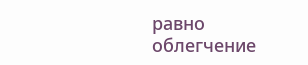равно облегчение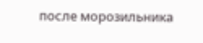после морозильника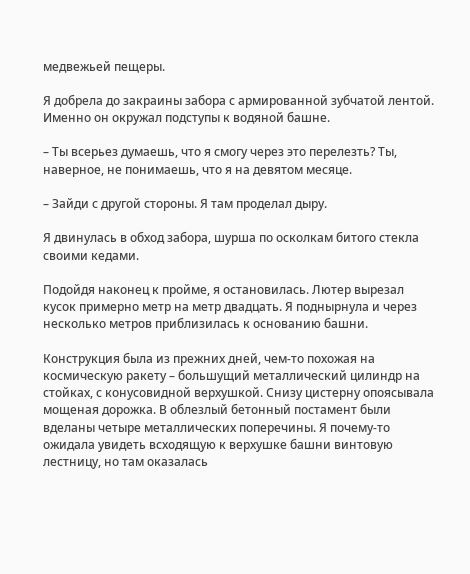медвежьей пещеры.

Я добрела до закраины забора с армированной зубчатой лентой. Именно он окружал подступы к водяной башне.

– Ты всерьез думаешь, что я смогу через это перелезть? Ты, наверное, не понимаешь, что я на девятом месяце.

– Зайди с другой стороны. Я там проделал дыру.

Я двинулась в обход забора, шурша по осколкам битого стекла своими кедами.

Подойдя наконец к пройме, я остановилась. Лютер вырезал кусок примерно метр на метр двадцать. Я поднырнула и через несколько метров приблизилась к основанию башни.

Конструкция была из прежних дней, чем-то похожая на космическую ракету – большущий металлический цилиндр на стойках, с конусовидной верхушкой. Снизу цистерну опоясывала мощеная дорожка. В облезлый бетонный постамент были вделаны четыре металлических поперечины. Я почему-то ожидала увидеть всходящую к верхушке башни винтовую лестницу, но там оказалась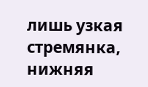лишь узкая стремянка, нижняя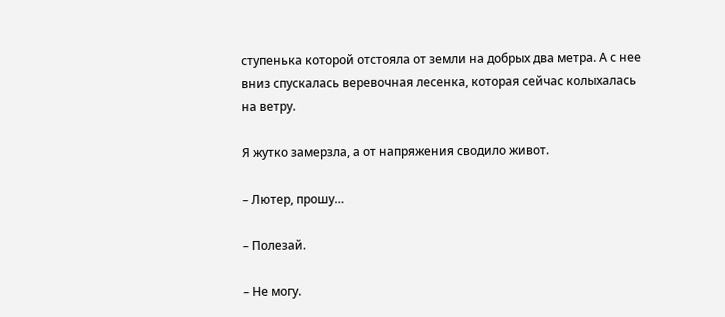ступенька которой отстояла от земли на добрых два метра. А с нее вниз спускалась веревочная лесенка, которая сейчас колыхалась на ветру.

Я жутко замерзла, а от напряжения сводило живот.

– Лютер, прошу…

– Полезай.

– Не могу.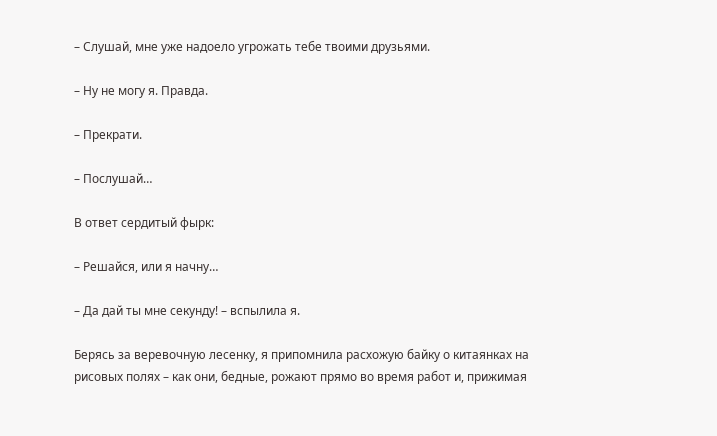– Слушай, мне уже надоело угрожать тебе твоими друзьями.

– Ну не могу я. Правда.

– Прекрати.

– Послушай…

В ответ сердитый фырк:

– Решайся, или я начну…

– Да дай ты мне секунду! – вспылила я.

Берясь за веревочную лесенку, я припомнила расхожую байку о китаянках на рисовых полях – как они, бедные, рожают прямо во время работ и, прижимая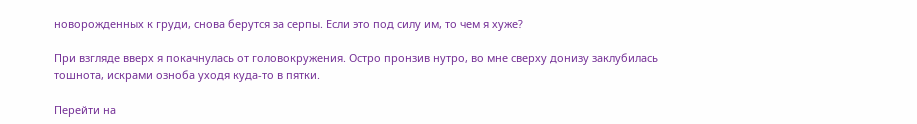новорожденных к груди, снова берутся за серпы. Если это под силу им, то чем я хуже?

При взгляде вверх я покачнулась от головокружения. Остро пронзив нутро, во мне сверху донизу заклубилась тошнота, искрами озноба уходя куда-то в пятки.

Перейти на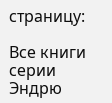страницу:

Все книги серии Эндрю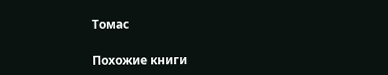Томас

Похожие книги